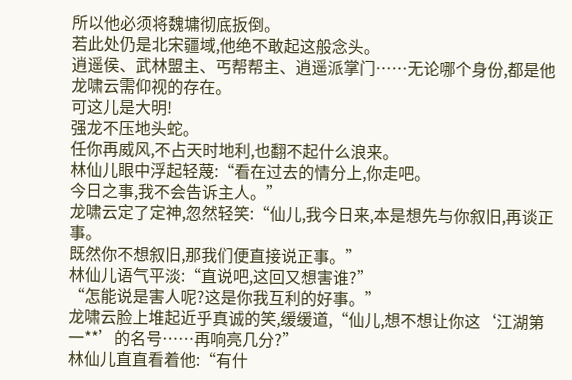所以他必须将魏墉彻底扳倒。
若此处仍是北宋疆域,他绝不敢起这般念头。
逍遥侯、武林盟主、丐帮帮主、逍遥派掌门……无论哪个身份,都是他龙啸云需仰视的存在。
可这儿是大明!
强龙不压地头蛇。
任你再威风,不占天时地利,也翻不起什么浪来。
林仙儿眼中浮起轻蔑:“看在过去的情分上,你走吧。
今日之事,我不会告诉主人。”
龙啸云定了定神,忽然轻笑:“仙儿,我今日来,本是想先与你叙旧,再谈正事。
既然你不想叙旧,那我们便直接说正事。”
林仙儿语气平淡:“直说吧,这回又想害谁?”
“怎能说是害人呢?这是你我互利的好事。”
龙啸云脸上堆起近乎真诚的笑,缓缓道,“仙儿,想不想让你这‘江湖第一**’的名号……再响亮几分?”
林仙儿直直看着他:“有什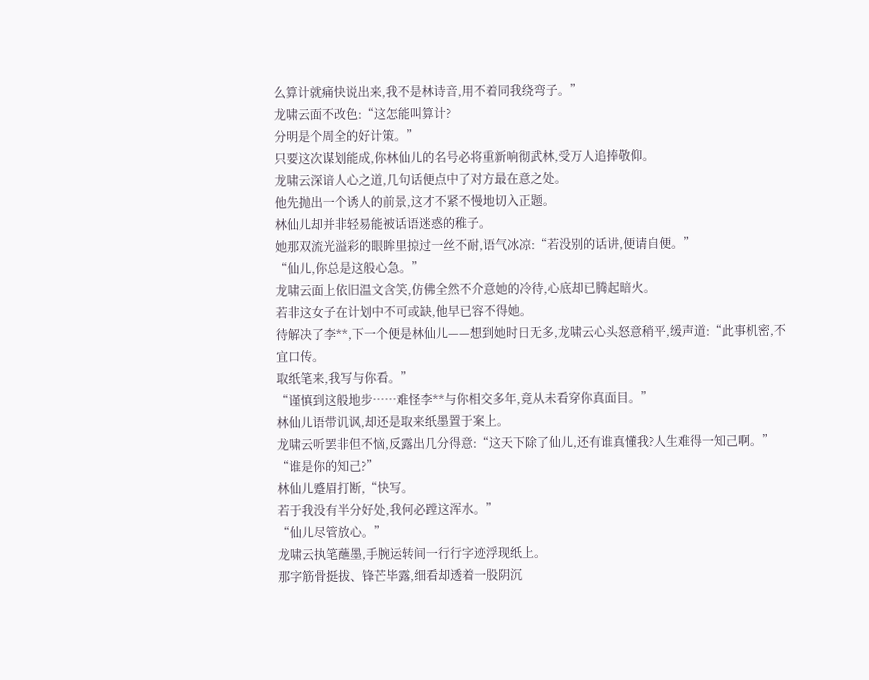么算计就痛快说出来,我不是林诗音,用不着同我绕弯子。”
龙啸云面不改色:“这怎能叫算计?
分明是个周全的好计策。”
只要这次谋划能成,你林仙儿的名号必将重新响彻武林,受万人追捧敬仰。
龙啸云深谙人心之道,几句话便点中了对方最在意之处。
他先抛出一个诱人的前景,这才不紧不慢地切入正题。
林仙儿却并非轻易能被话语迷惑的稚子。
她那双流光溢彩的眼眸里掠过一丝不耐,语气冰凉:“若没别的话讲,便请自便。”
“仙儿,你总是这般心急。”
龙啸云面上依旧温文含笑,仿佛全然不介意她的冷待,心底却已腾起暗火。
若非这女子在计划中不可或缺,他早已容不得她。
待解决了李**,下一个便是林仙儿——想到她时日无多,龙啸云心头怒意稍平,缓声道:“此事机密,不宜口传。
取纸笔来,我写与你看。”
“谨慎到这般地步……难怪李**与你相交多年,竟从未看穿你真面目。”
林仙儿语带讥讽,却还是取来纸墨置于案上。
龙啸云听罢非但不恼,反露出几分得意:“这天下除了仙儿,还有谁真懂我?人生难得一知己啊。”
“谁是你的知己?”
林仙儿蹙眉打断,“快写。
若于我没有半分好处,我何必蹚这浑水。”
“仙儿尽管放心。”
龙啸云执笔蘸墨,手腕运转间一行行字迹浮现纸上。
那字筋骨挺拔、锋芒毕露,细看却透着一股阴沉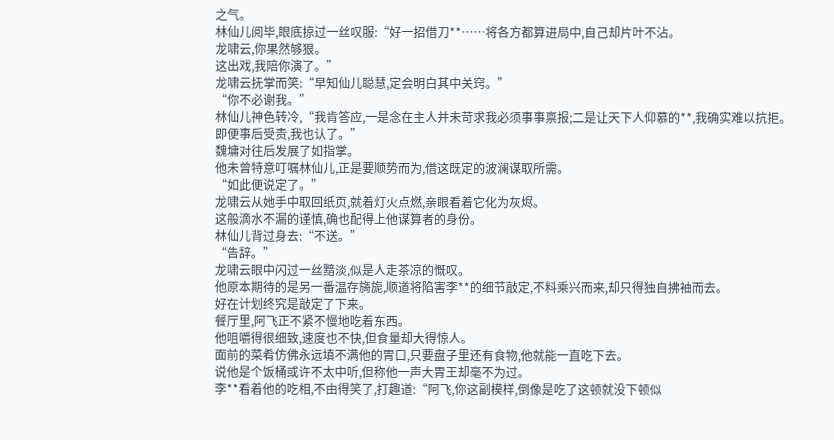之气。
林仙儿阅毕,眼底掠过一丝叹服:“好一招借刀**……将各方都算进局中,自己却片叶不沾。
龙啸云,你果然够狠。
这出戏,我陪你演了。”
龙啸云抚掌而笑:“早知仙儿聪慧,定会明白其中关窍。”
“你不必谢我。”
林仙儿神色转冷,“我肯答应,一是念在主人并未苛求我必须事事禀报;二是让天下人仰慕的**,我确实难以抗拒。
即便事后受责,我也认了。”
魏墉对往后发展了如指掌。
他未曾特意叮嘱林仙儿,正是要顺势而为,借这既定的波澜谋取所需。
“如此便说定了。”
龙啸云从她手中取回纸页,就着灯火点燃,亲眼看着它化为灰烬。
这般滴水不漏的谨慎,确也配得上他谋算者的身份。
林仙儿背过身去:“不送。”
“告辞。”
龙啸云眼中闪过一丝黯淡,似是人走茶凉的慨叹。
他原本期待的是另一番温存旖旎,顺道将陷害李**的细节敲定,不料乘兴而来,却只得独自拂袖而去。
好在计划终究是敲定了下来。
餐厅里,阿飞正不紧不慢地吃着东西。
他咀嚼得很细致,速度也不快,但食量却大得惊人。
面前的菜肴仿佛永远填不满他的胃口,只要盘子里还有食物,他就能一直吃下去。
说他是个饭桶或许不太中听,但称他一声大胃王却毫不为过。
李**看着他的吃相,不由得笑了,打趣道:“阿飞,你这副模样,倒像是吃了这顿就没下顿似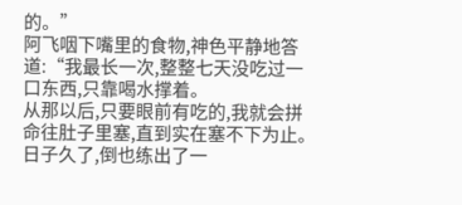的。”
阿飞咽下嘴里的食物,神色平静地答道:“我最长一次,整整七天没吃过一口东西,只靠喝水撑着。
从那以后,只要眼前有吃的,我就会拼命往肚子里塞,直到实在塞不下为止。
日子久了,倒也练出了一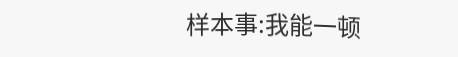样本事:我能一顿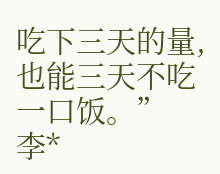吃下三天的量,也能三天不吃一口饭。”
李*